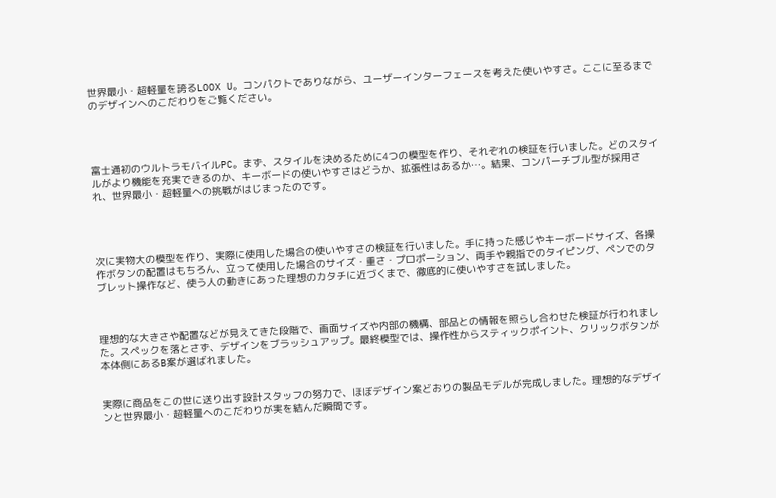世界最小・超軽量を誇るLOOX U。コンパクトでありながら、ユーザーインターフェースを考えた使いやすさ。ここに至るまでのデザインへのこだわりをご覧ください。




富士通初のウルトラモバイルPC。まず、スタイルを決めるために4つの模型を作り、それぞれの検証を行いました。どのスタイルがより機能を充実できるのか、キーボードの使いやすさはどうか、拡張性はあるか…。結果、コンパーチブル型が採用され、世界最小・超軽量への挑戦がはじまったのです。




次に実物大の模型を作り、実際に使用した場合の使いやすさの検証を行いました。手に持った感じやキーボードサイズ、各操作ボタンの配置はもちろん、立って使用した場合のサイズ・重さ・プロポーション、両手や親指でのタイピング、ペンでのタブレット操作など、使う人の動きにあった理想のカタチに近づくまで、徹底的に使いやすさを試しました。



理想的な大きさや配置などが見えてきた段階で、画面サイズや内部の機構、部品との情報を照らし合わせた検証が行われました。スペックを落とさず、デザインをブラッシュアップ。最終模型では、操作性からスティックポイント、クリックボタンが本体側にあるB案が選ばれました。


実際に商品をこの世に送り出す設計スタッフの努力で、ほぼデザイン案どおりの製品モデルが完成しました。理想的なデザインと世界最小・超軽量へのこだわりが実を結んだ瞬間です。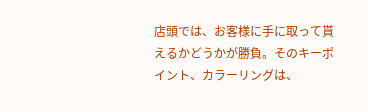店頭では、お客様に手に取って貰えるかどうかが勝負。そのキーポイント、カラーリングは、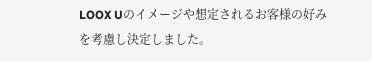LOOX Uのイメージや想定されるお客様の好みを考慮し決定しました。